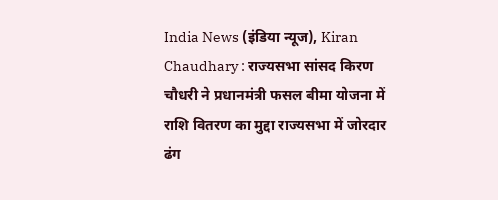India News (इंडिया न्यूज), Kiran Chaudhary : राज्यसभा सांसद किरण चौधरी ने प्रधानमंत्री फसल बीमा योजना में राशि वितरण का मुद्दा राज्यसभा में जोरदार ढंग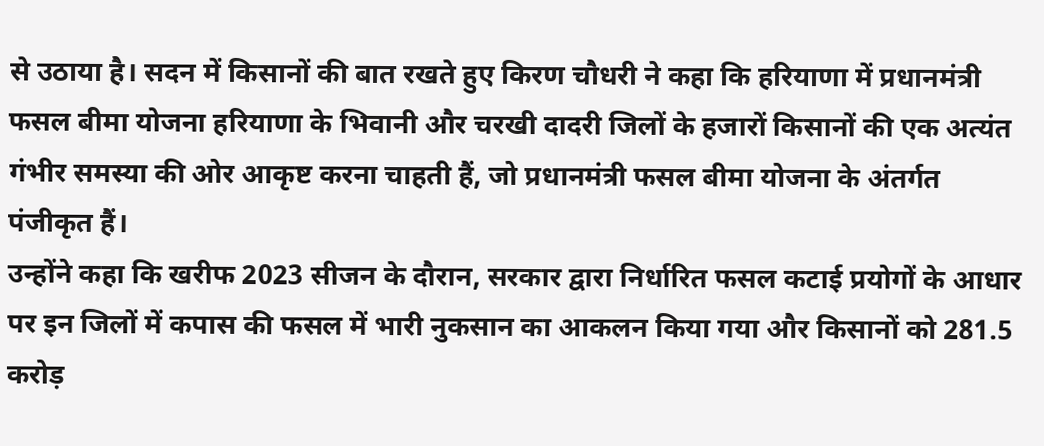से उठाया है। सदन में किसानों की बात रखते हुए किरण चौधरी ने कहा कि हरियाणा में प्रधानमंत्री फसल बीमा योजना हरियाणा के भिवानी और चरखी दादरी जिलों के हजारों किसानों की एक अत्यंत गंभीर समस्या की ओर आकृष्ट करना चाहती हैं, जो प्रधानमंत्री फसल बीमा योजना के अंतर्गत पंजीकृत हैं।
उन्होंने कहा कि खरीफ 2023 सीजन के दौरान, सरकार द्वारा निर्धारित फसल कटाई प्रयोगों के आधार पर इन जिलों में कपास की फसल में भारी नुकसान का आकलन किया गया और किसानों को 281.5 करोड़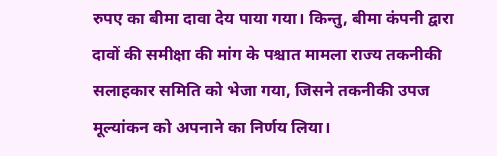रुपए का बीमा दावा देय पाया गया। किन्तु, बीमा कंपनी द्वारा दावों की समीक्षा की मांग के पश्चात मामला राज्य तकनीकी सलाहकार समिति को भेजा गया, जिसने तकनीकी उपज मूल्यांकन को अपनाने का निर्णय लिया।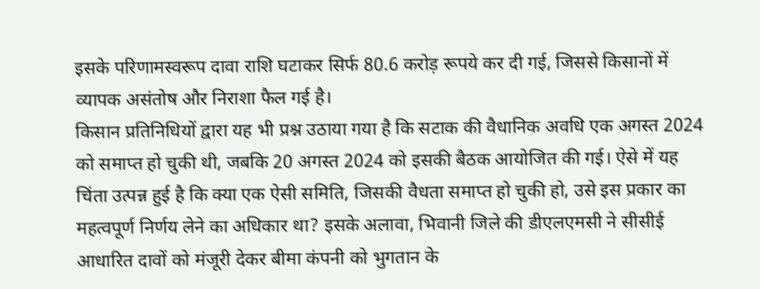इसके परिणामस्वरूप दावा राशि घटाकर सिर्फ 80.6 करोड़ रूपये कर दी गई, जिससे किसानों में व्यापक असंतोष और निराशा फैल गई है।
किसान प्रतिनिधियों द्वारा यह भी प्रश्न उठाया गया है कि सटाक की वैधानिक अवधि एक अगस्त 2024 को समाप्त हो चुकी थी, जबकि 20 अगस्त 2024 को इसकी बैठक आयोजित की गई। ऐसे में यह चिंता उत्पन्न हुई है कि क्या एक ऐसी समिति, जिसकी वैधता समाप्त हो चुकी हो, उसे इस प्रकार का महत्वपूर्ण निर्णय लेने का अधिकार था? इसके अलावा, भिवानी जिले की डीएलएमसी ने सीसीई आधारित दावों को मंजूरी देकर बीमा कंपनी को भुगतान के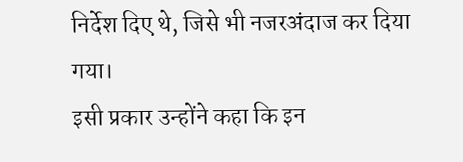निर्देश दिए थे, जिसे भी नजरअंदाज कर दिया गया।
इसी प्रकार उन्होंने कहा कि इन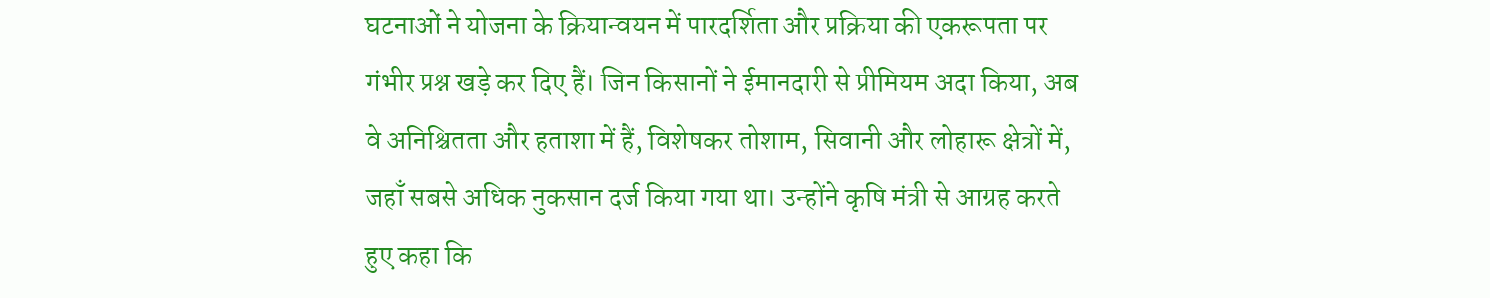घटनाओं ने योजना के क्रियान्वयन में पारदर्शिता और प्रक्रिया की एकरूपता पर गंभीर प्रश्न खड़े कर दिए हैं। जिन किसानों ने ईमानदारी से प्रीमियम अदा किया, अब वे अनिश्चितता और हताशा में हैं, विशेषकर तोशाम, सिवानी और लोहारू क्षेत्रों में, जहाँ सबसे अधिक नुकसान दर्ज किया गया था। उन्होंने कृषि मंत्री से आग्रह करते हुए कहा कि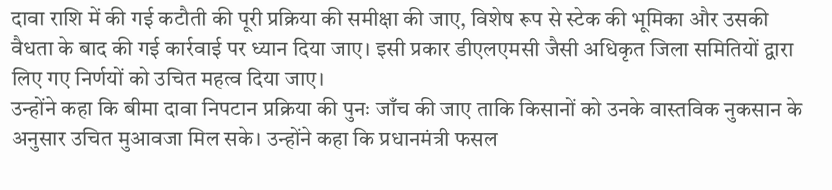दावा राशि में की गई कटौती की पूरी प्रक्रिया की समीक्षा की जाए, विशेष रूप से स्टेक की भूमिका और उसकी वैधता के बाद की गई कार्रवाई पर ध्यान दिया जाए। इसी प्रकार डीएलएमसी जैसी अधिकृत जिला समितियों द्वारा लिए गए निर्णयों को उचित महत्व दिया जाए।
उन्होंने कहा कि बीमा दावा निपटान प्रक्रिया की पुनः जाँच की जाए ताकि किसानों को उनके वास्तविक नुकसान के अनुसार उचित मुआवजा मिल सके। उन्होंने कहा कि प्रधानमंत्री फसल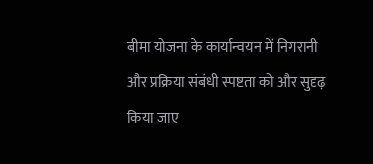बीमा योजना के कार्यान्वयन में निगरानी और प्रक्रिया संबंधी स्पष्टता को और सुदृढ़ किया जाए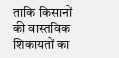ताकि किसानों की वास्तविक शिकायतों का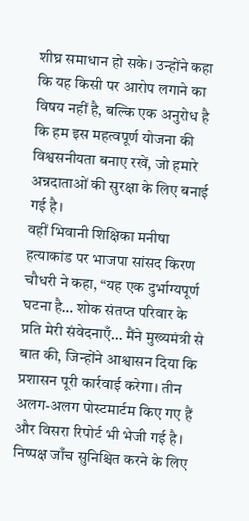शीघ्र समाधान हो सके। उन्होंने कहा कि यह किसी पर आरोप लगाने का विषय नहीं है, बल्कि एक अनुरोध है कि हम इस महत्वपूर्ण योजना की विश्वसनीयता बनाए रखें, जो हमारे अन्नदाताओं की सुरक्षा के लिए बनाई गई है।
वहीं भिवानी शिक्षिका मनीषा हत्याकांड पर भाजपा सांसद किरण चौधरी ने कहा, “यह एक दुर्भाग्यपूर्ण घटना है… शोक संतप्त परिवार के प्रति मेरी संवेदनाएँ… मैंने मुख्यमंत्री से बात की, जिन्होंने आश्वासन दिया कि प्रशासन पूरी कार्रवाई करेगा। तीन अलग-अलग पोस्टमार्टम किए गए हैं और विसरा रिपोर्ट भी भेजी गई है। निष्पक्ष जाँच सुनिश्चित करने के लिए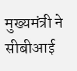मुख्यमंत्री ने सीबीआई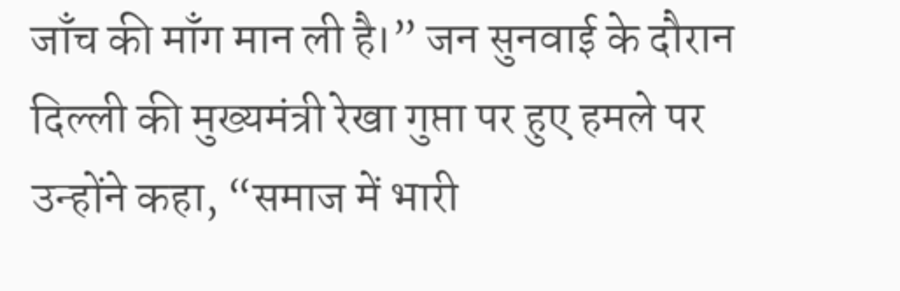जाँच की माँग मान ली है।” जन सुनवाई के दौरान दिल्ली की मुख्यमंत्री रेखा गुप्ता पर हुए हमले पर उन्होंने कहा, “समाज में भारी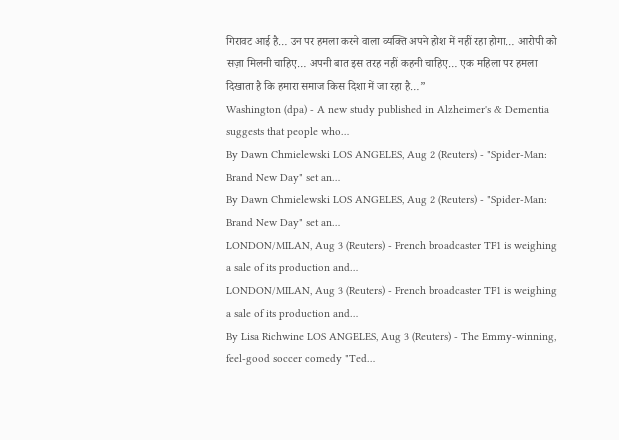गिरावट आई है… उन पर हमला करने वाला व्यक्ति अपने होश में नहीं रहा होगा… आरोपी को सज़ा मिलनी चाहिए… अपनी बात इस तरह नहीं कहनी चाहिए… एक महिला पर हमला दिखाता है कि हमारा समाज किस दिशा में जा रहा है…”
Washington (dpa) - A new study published in Alzheimer's & Dementia suggests that people who…
By Dawn Chmielewski LOS ANGELES, Aug 2 (Reuters) - "Spider-Man: Brand New Day" set an…
By Dawn Chmielewski LOS ANGELES, Aug 2 (Reuters) - "Spider-Man: Brand New Day" set an…
LONDON/MILAN, Aug 3 (Reuters) - French broadcaster TF1 is weighing a sale of its production and…
LONDON/MILAN, Aug 3 (Reuters) - French broadcaster TF1 is weighing a sale of its production and…
By Lisa Richwine LOS ANGELES, Aug 3 (Reuters) - The Emmy-winning, feel-good soccer comedy "Ted…